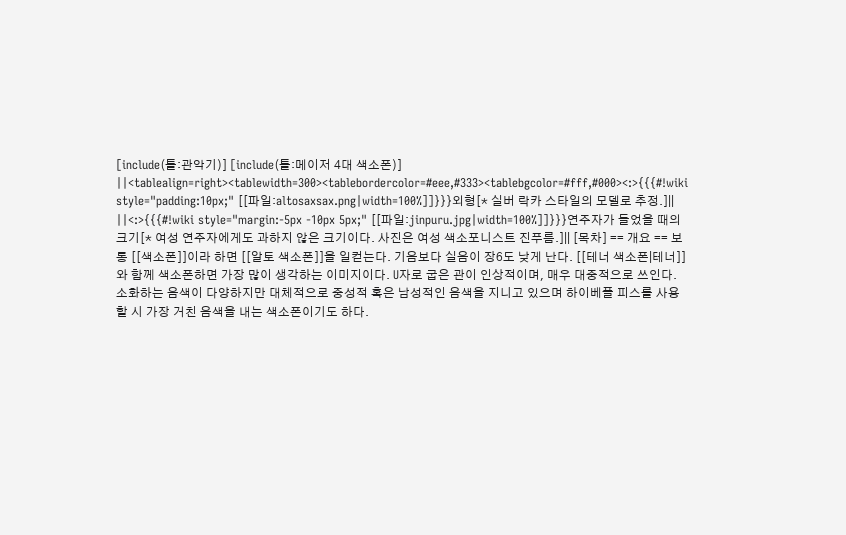[include(틀:관악기)] [include(틀:메이저 4대 색소폰)] ||<tablealign=right><tablewidth=300><tablebordercolor=#eee,#333><tablebgcolor=#fff,#000><:>{{{#!wiki style="padding:10px;" [[파일:altosaxsax.png|width=100%]]}}}외형[* 실버 락카 스타일의 모델로 추정.]|| ||<:>{{{#!wiki style="margin:-5px -10px 5px;" [[파일:jinpuru.jpg|width=100%]]}}}연주자가 들었을 때의 크기[* 여성 연주자에게도 과하지 않은 크기이다. 사진은 여성 색소포니스트 진푸름.]|| [목차] == 개요 == 보통 [[색소폰]]이라 하면 [[알토 색소폰]]을 일컫는다. 기음보다 실음이 장6도 낮게 난다. [[테너 색소폰|테너]]와 함께 색소폰하면 가장 많이 생각하는 이미지이다. U자로 굽은 관이 인상적이며, 매우 대중적으로 쓰인다. 소화하는 음색이 다양하지만 대체적으로 중성적 혹은 남성적인 음색을 지니고 있으며 하이베플 피스를 사용할 시 가장 거친 음색을 내는 색소폰이기도 하다.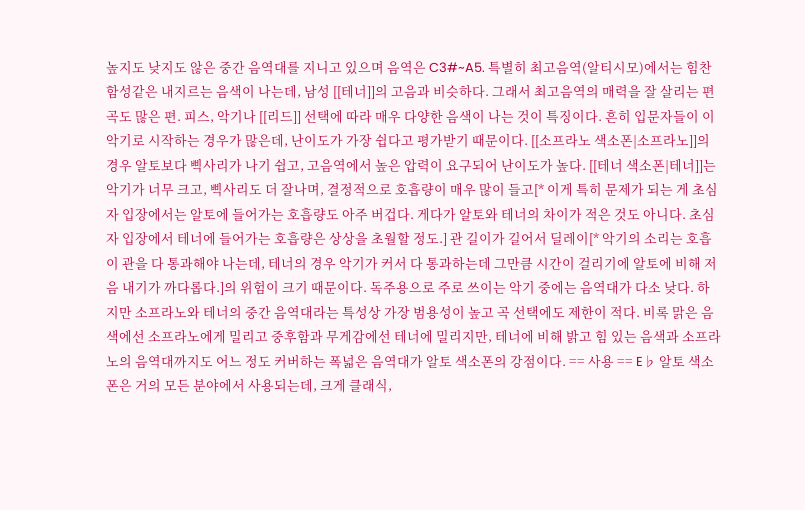높지도 낮지도 않은 중간 음역대를 지니고 있으며 음역은 C3#~A5. 특별히 최고음역(알티시모)에서는 힘찬 함성같은 내지르는 음색이 나는데, 남성 [[테너]]의 고음과 비슷하다. 그래서 최고음역의 매력을 잘 살리는 편곡도 많은 편. 피스, 악기나 [[리드]] 선택에 따라 매우 다양한 음색이 나는 것이 특징이다. 흔히 입문자들이 이 악기로 시작하는 경우가 많은데, 난이도가 가장 쉽다고 평가받기 때문이다. [[소프라노 색소폰|소프라노]]의 경우 알토보다 삑사리가 나기 쉽고, 고음역에서 높은 압력이 요구되어 난이도가 높다. [[테너 색소폰|테너]]는 악기가 너무 크고, 삑사리도 더 잘나며, 결정적으로 호흡량이 매우 많이 들고[* 이게 특히 문제가 되는 게 초심자 입장에서는 알토에 들어가는 호흡량도 아주 버겁다. 게다가 알토와 테너의 차이가 적은 것도 아니다. 초심자 입장에서 테너에 들어가는 호흡량은 상상을 초월할 정도.] 관 길이가 길어서 딜레이[* 악기의 소리는 호흡이 관을 다 통과해야 나는데, 테너의 경우 악기가 커서 다 통과하는데 그만큼 시간이 걸리기에 알토에 비해 저음 내기가 까다롭다.]의 위험이 크기 때문이다. 독주용으로 주로 쓰이는 악기 중에는 음역대가 다소 낮다. 하지만 소프라노와 테너의 중간 음역대라는 특성상 가장 범용성이 높고 곡 선택에도 제한이 적다. 비록 맑은 음색에선 소프라노에게 밀리고 중후함과 무게감에선 테너에 밀리지만, 테너에 비해 밝고 힘 있는 음색과 소프라노의 음역대까지도 어느 정도 커버하는 폭넓은 음역대가 알토 색소폰의 강점이다. == 사용 == E♭ 알토 색소폰은 거의 모든 분야에서 사용되는데, 크게 클래식,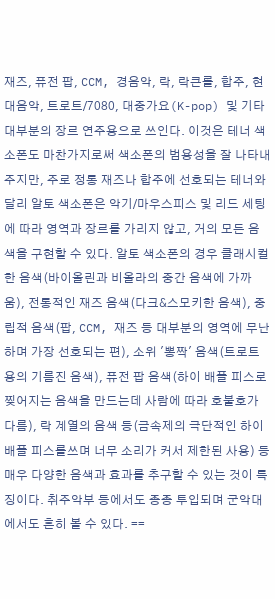재즈, 퓨전 팝, CCM, 경음악, 락, 락큰롤, 합주, 현대음악, 트로트/7080, 대중가요(K-pop) 및 기타 대부분의 장르 연주용으로 쓰인다. 이것은 테너 색소폰도 마찬가지로써 색소폰의 범용성을 잘 나타내주지만, 주로 정통 재즈나 합주에 선호되는 테너와 달리 알토 색소폰은 악기/마우스피스 및 리드 세팅에 따라 영역과 장르를 가리지 않고, 거의 모든 음색을 구현할 수 있다. 알토 색소폰의 경우 클래시컬한 음색(바이올린과 비올라의 중간 음색에 가까움), 전통적인 재즈 음색(다크&스모키한 음색), 중립적 음색(팝, CCM, 재즈 등 대부분의 영역에 무난하며 가장 선호되는 편), 소위 '뽕짝' 음색(트로트용의 기름진 음색), 퓨전 팝 음색(하이 배플 피스로 찢어지는 음색을 만드는데 사람에 따라 호불호가 다름), 락 계열의 음색 등(금속제의 극단적인 하이 배플 피스를쓰며 너무 소리가 커서 제한된 사용) 등 매우 다양한 음색과 효과를 추구할 수 있는 것이 특징이다. 취주악부 등에서도 종종 투입되며 군악대에서도 흔히 볼 수 있다. ==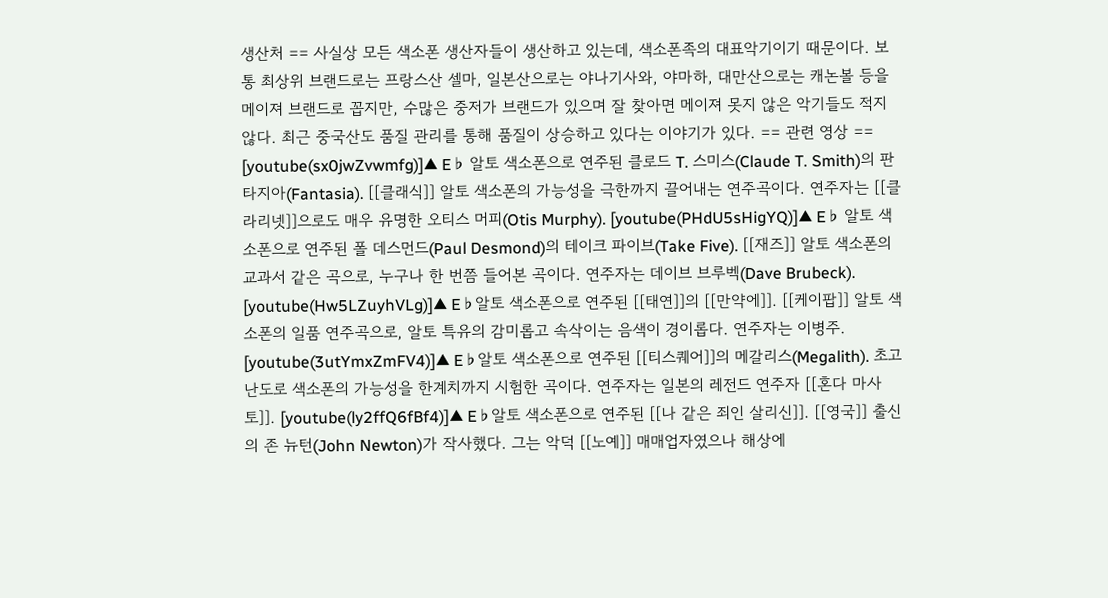생산처 == 사실상 모든 색소폰 생산자들이 생산하고 있는데, 색소폰족의 대표악기이기 때문이다. 보통 최상위 브랜드로는 프랑스산 셀마, 일본산으로는 야나기사와, 야마하, 대만산으로는 캐논볼 등을 메이져 브랜드로 꼽지만, 수많은 중저가 브랜드가 있으며 잘 찾아면 메이져 못지 않은 악기들도 적지 않다. 최근 중국산도 품질 관리를 통해 품질이 상승하고 있다는 이야기가 있다. == 관련 영상 == [youtube(sx0jwZvwmfg)]▲ E♭ 알토 색소폰으로 연주된 클로드 T. 스미스(Claude T. Smith)의 판타지아(Fantasia). [[클래식]] 알토 색소폰의 가능성을 극한까지 끌어내는 연주곡이다. 연주자는 [[클라리넷]]으로도 매우 유명한 오티스 머피(Otis Murphy). [youtube(PHdU5sHigYQ)]▲ E♭ 알토 색소폰으로 연주된 폴 데스먼드(Paul Desmond)의 테이크 파이브(Take Five). [[재즈]] 알토 색소폰의 교과서 같은 곡으로, 누구나 한 번쯤 들어본 곡이다. 연주자는 데이브 브루벡(Dave Brubeck). [youtube(Hw5LZuyhVLg)]▲ E♭알토 색소폰으로 연주된 [[태연]]의 [[만약에]]. [[케이팝]] 알토 색소폰의 일품 연주곡으로, 알토 특유의 감미롭고 속삭이는 음색이 경이롭다. 연주자는 이병주. [youtube(3utYmxZmFV4)]▲ E♭알토 색소폰으로 연주된 [[티스퀘어]]의 메갈리스(Megalith). 초고난도로 색소폰의 가능성을 한계치까지 시험한 곡이다. 연주자는 일본의 레전드 연주자 [[혼다 마사토]]. [youtube(ly2ffQ6fBf4)]▲ E♭알토 색소폰으로 연주된 [[나 같은 죄인 살리신]]. [[영국]] 출신의 존 뉴턴(John Newton)가 작사했다. 그는 악덕 [[노예]] 매매업자였으나 해상에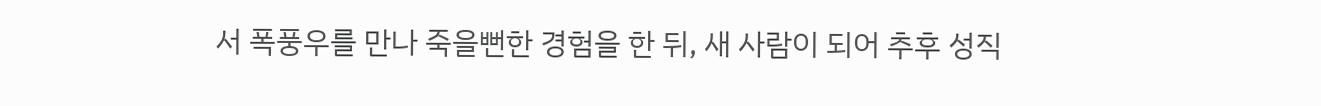서 폭풍우를 만나 죽을뻔한 경험을 한 뒤, 새 사람이 되어 추후 성직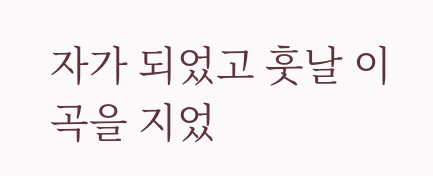자가 되었고 훗날 이 곡을 지었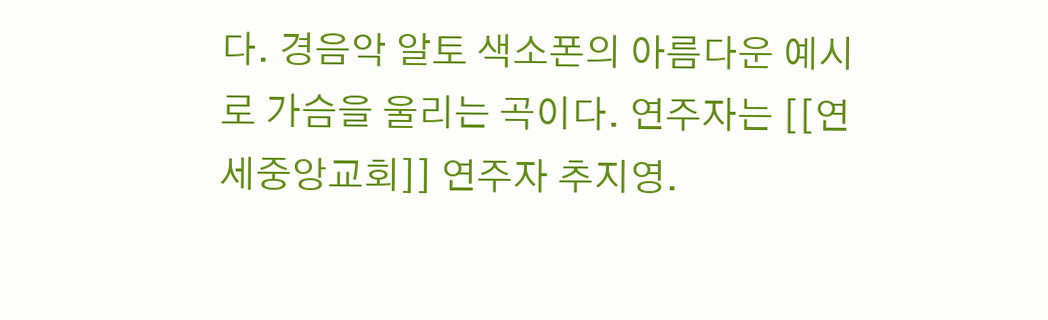다. 경음악 알토 색소폰의 아름다운 예시로 가슴을 울리는 곡이다. 연주자는 [[연세중앙교회]] 연주자 추지영.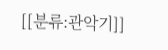[[분류:관악기]]